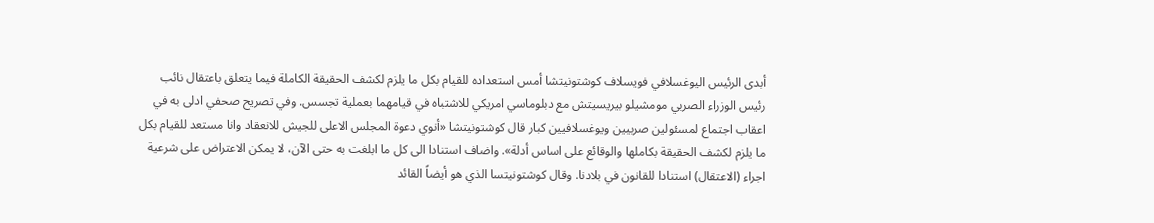أبدى الرئيس اليوغسلافي فويسلاف كوشتونيتشا أمس استعداده للقيام بكل ما يلزم لكشف الحقيقة الكاملة فيما يتعلق باعتقال نائب رئيس الوزراء الصربي مومشيلو بيريسيتش مع دبلوماسي امريكي للاشتباه في قيامهما بعملية تجسس. وفي تصريح صحفي ادلى به في اعقاب اجتماع لمسئولين صربيين ويوغسلافيين كبار قال كوشتونيتشا «أنوي دعوة المجلس الاعلى للجيش للانعقاد وانا مستعد للقيام بكل ما يلزم لكشف الحقيقة بكاملها والوقائع على اساس أدلة». واضاف استنادا الى كل ما ابلغت به حتى الآن، لا يمكن الاعتراض على شرعية اجراء (الاعتقال) استنادا للقانون في بلادنا. وقال كوشتونيتسا الذي هو أيضاً القائد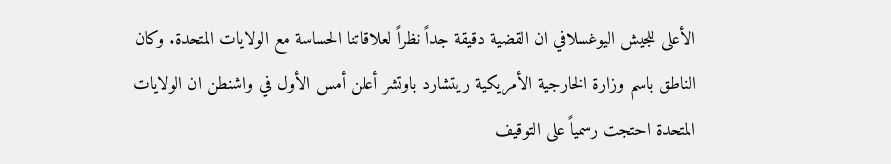الأعلى للجيش اليوغسلافي ان القضية دقيقة جداً نظراً لعلاقاتنا الحساسة مع الولايات المتحدة. وكان الناطق باسم وزارة الخارجية الأمريكية ريتشارد باوتشر أعلن أمس الأول في واشنطن ان الولايات المتحدة احتجت رسمياً على التوقيف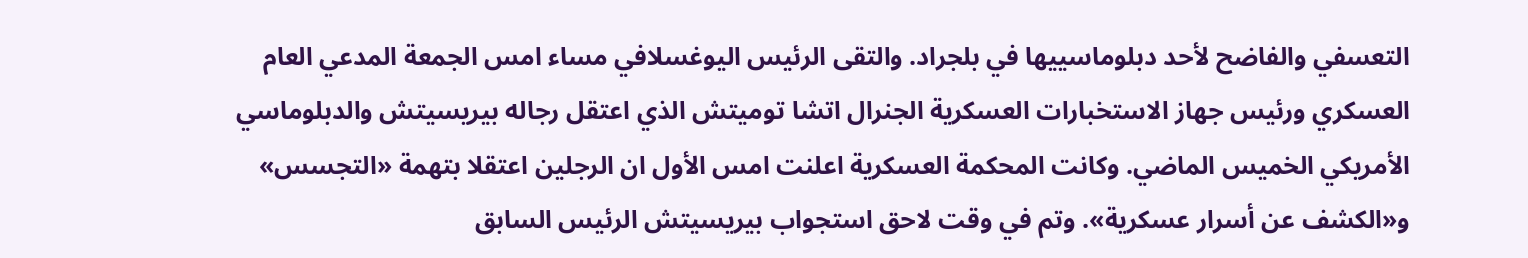التعسفي والفاضح لأحد دبلوماسييها في بلجراد. والتقى الرئيس اليوغسلافي مساء امس الجمعة المدعي العام العسكري ورئيس جهاز الاستخبارات العسكرية الجنرال اتشا توميتش الذي اعتقل رجاله بيريسيتش والدبلوماسي الأمريكي الخميس الماضي. وكانت المحكمة العسكرية اعلنت امس الأول ان الرجلين اعتقلا بتهمة «التجسس» و«الكشف عن أسرار عسكرية». وتم في وقت لاحق استجواب بيريسيتش الرئيس السابق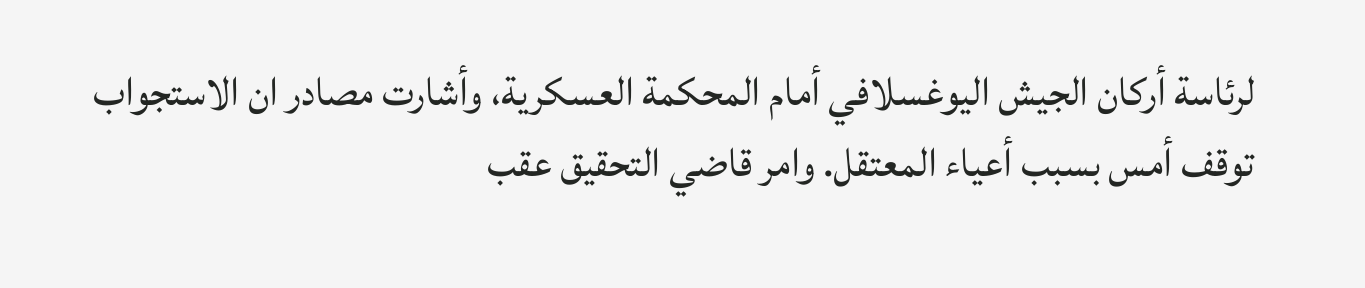لرئاسة أركان الجيش اليوغسلافي أمام المحكمة العسكرية، وأشارت مصادر ان الاستجواب توقف أمس بسبب أعياء المعتقل. وامر قاضي التحقيق عقب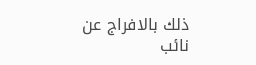ذلك بالافراج عن نائب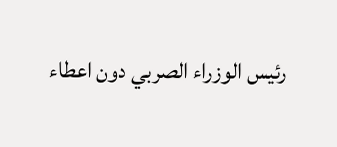رئيس الوزراء الصربي دون اعطاء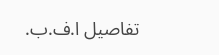تفاصيل ا.ف.ب.